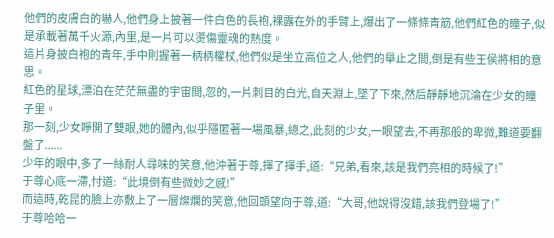他們的皮膚白的嚇人,他們身上披著一件白色的長袍,裸露在外的手臂上,爆出了一條條青筋,他們紅色的瞳子,似是承載著萬千火源,內里,是一片可以燙傷靈魂的熱度。
這片身披白袍的青年,手中則握著一柄柄權杖,他們似是坐立高位之人,他們的舉止之間,倒是有些王侯將相的意思。
紅色的星球,漂泊在茫茫無盡的宇宙間,忽的,一片刺目的白光,自天淵上,墜了下來,然后靜靜地沉淪在少女的瞳子里。
那一刻,少女睜開了雙眼,她的體內,似乎隱匿著一場風暴,總之,此刻的少女,一眼望去,不再那般的卑微,難道要翻盤了......
少年的眼中,多了一絲耐人尋味的笑意,他沖著于尊,揮了揮手,道:“兄弟,看來,該是我們亮相的時候了!”
于尊心底一滯,忖道:“此境倒有些微妙之感!”
而這時,乾昆的臉上亦敷上了一層燦爛的笑意,他回頭望向于尊,道:“大哥,他說得沒錯,該我們登場了!”
于尊哈哈一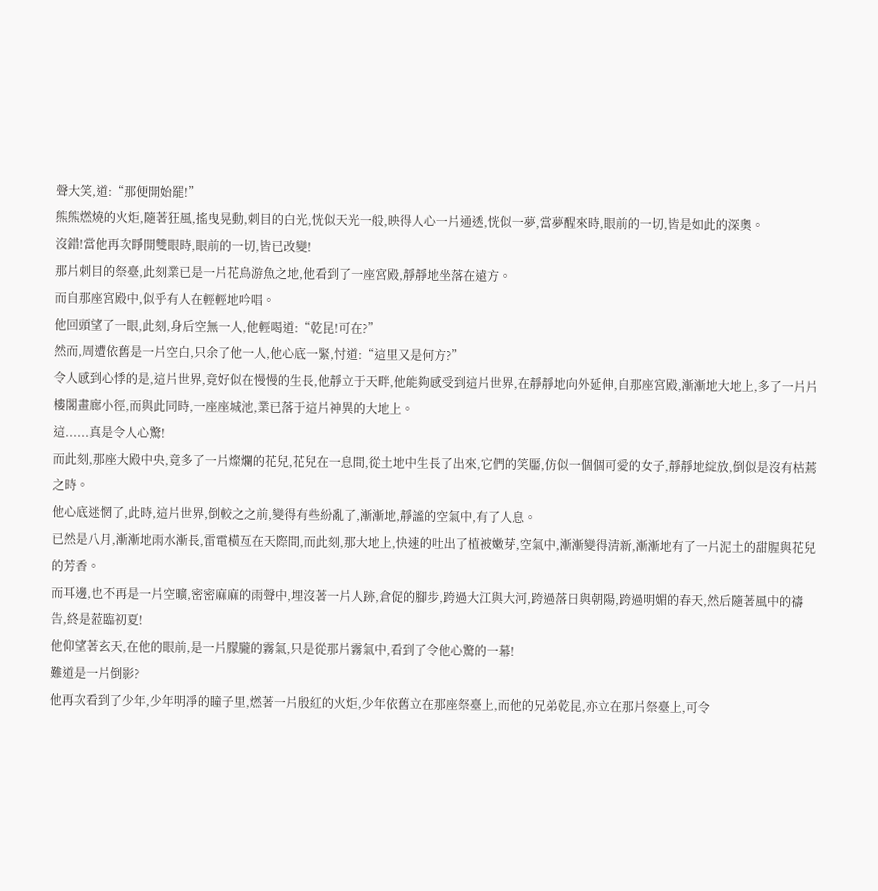聲大笑,道:“那便開始罷!”
熊熊燃燒的火炬,隨著狂風,搖曳晃動,刺目的白光,恍似天光一般,映得人心一片通透,恍似一夢,當夢醒來時,眼前的一切,皆是如此的深奧。
沒錯!當他再次睜開雙眼時,眼前的一切,皆已改變!
那片刺目的祭臺,此刻業已是一片花鳥游魚之地,他看到了一座宮殿,靜靜地坐落在遠方。
而自那座宮殿中,似乎有人在輕輕地吟唱。
他回頭望了一眼,此刻,身后空無一人,他輕喝道:“乾昆!可在?”
然而,周遭依舊是一片空白,只余了他一人,他心底一緊,忖道:“這里又是何方?”
令人感到心悸的是,這片世界,竟好似在慢慢的生長,他靜立于天畔,他能夠感受到這片世界,在靜靜地向外延伸,自那座宮殿,漸漸地大地上,多了一片片樓閣畫廊小徑,而與此同時,一座座城池,業已落于這片神異的大地上。
這......真是令人心驚!
而此刻,那座大殿中央,竟多了一片燦爛的花兒,花兒在一息間,從土地中生長了出來,它們的笑靨,仿似一個個可愛的女子,靜靜地綻放,倒似是沒有枯蔫之時。
他心底迷惘了,此時,這片世界,倒較之之前,變得有些紛亂了,漸漸地,靜謐的空氣中,有了人息。
已然是八月,漸漸地雨水漸長,雷電橫亙在天際間,而此刻,那大地上,快速的吐出了植被嫩芽,空氣中,漸漸變得清新,漸漸地有了一片泥土的甜腥與花兒的芳香。
而耳邊,也不再是一片空曠,密密麻麻的雨聲中,埋沒著一片人跡,倉促的腳步,跨過大江與大河,跨過落日與朝陽,跨過明媚的春天,然后隨著風中的禱告,終是蒞臨初夏!
他仰望著玄天,在他的眼前,是一片朦朧的霧氣,只是從那片霧氣中,看到了令他心驚的一幕!
難道是一片倒影?
他再次看到了少年,少年明凈的瞳子里,燃著一片殷紅的火炬,少年依舊立在那座祭臺上,而他的兄弟乾昆,亦立在那片祭臺上,可令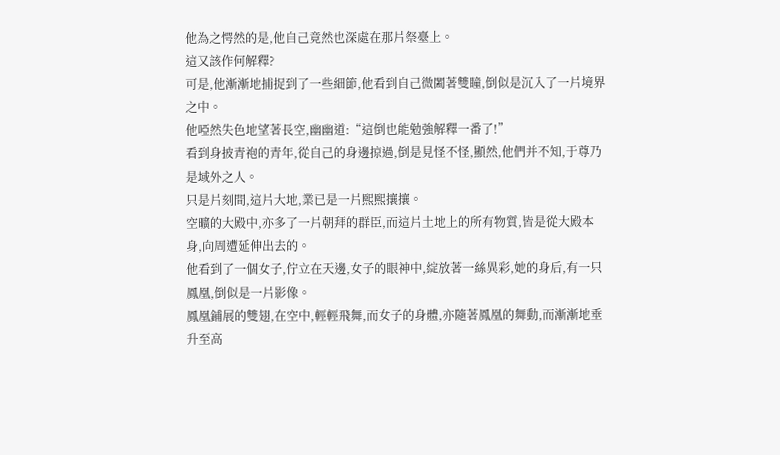他為之愕然的是,他自己竟然也深處在那片祭臺上。
這又該作何解釋?
可是,他漸漸地捕捉到了一些細節,他看到自己微闔著雙瞳,倒似是沉入了一片境界之中。
他啞然失色地望著長空,幽幽道:“這倒也能勉強解釋一番了!”
看到身披青袍的青年,從自己的身邊掠過,倒是見怪不怪,顯然,他們并不知,于尊乃是域外之人。
只是片刻間,這片大地,業已是一片熙熙攘攘。
空曠的大殿中,亦多了一片朝拜的群臣,而這片土地上的所有物質,皆是從大殿本身,向周遭延伸出去的。
他看到了一個女子,佇立在天邊,女子的眼神中,綻放著一絲異彩,她的身后,有一只鳳凰,倒似是一片影像。
鳳凰鋪展的雙翅,在空中,輕輕飛舞,而女子的身體,亦隨著鳳凰的舞動,而漸漸地垂升至高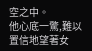空之中。
他心底一驚,難以置信地望著女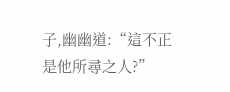子,幽幽道:“這不正是他所尋之人?”